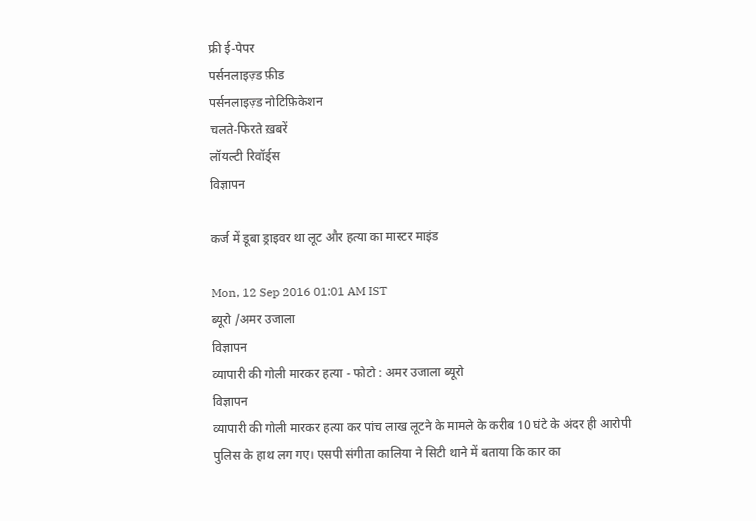फ्री ई-पेपर
पर्सनलाइज़्ड फ़ीड
पर्सनलाइज़्ड नोटिफ़िकेशन
चलते-फिरते ख़बरें
लॉयल्टी रिवॉर्ड्स
विज्ञापन

कर्ज में डूबा ड्राइवर था लूट और हत्या का मास्टर माइंड

Mon, 12 Sep 2016 01:01 AM IST
ब्यूरो /अमर उजाला
विज्ञापन
व्यापारी की गोली मारकर हत्या - फोटो : अमर उजाला ब्यूरो
विज्ञापन
व्यापारी की गोली मारकर हत्या कर पांच लाख लूटने के मामले के करीब 10 घंटे के अंदर ही आरोपी पुलिस के हाथ लग गए। एसपी संगीता कालिया ने सिटी थाने में बताया कि कार का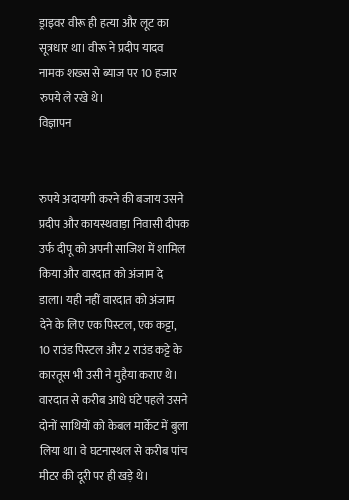ड्राइवर वीरू ही हत्या और लूट का सूत्रधार था। वीरू ने प्रदीप यादव नामक शख्स से ब्याज पर 10 हजार रुपये ले रखे थे।
विज्ञापन


रुपये अदायगी करने की बजाय उसने प्रदीप और कायस्थवाड़ा निवासी दीपक उर्फ दीपू को अपनी साजिश में शामिल किया और वारदात को अंजाम दे डाला। यही नहीं वारदात को अंजाम देने के लिए एक पिस्टल, एक कट्टा, 10 राउंड पिस्टल और 2 राउंड कट्टे के कारतूस भी उसी ने मुहैया कराए थे। वारदात से करीब आधे घंटे पहले उसने दोनों साथियों को केबल मार्केट में बुला लिया था। वे घटनास्थल से करीब पांच मीटर की दूरी पर ही खड़े थे।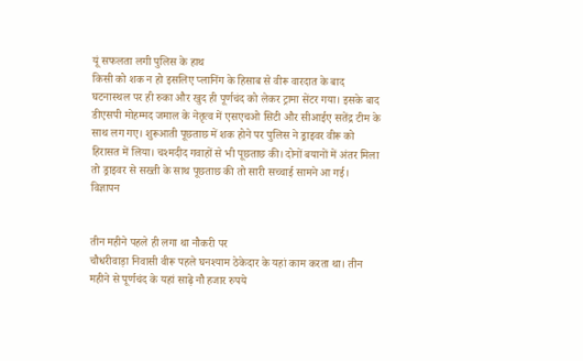यूं सफलता लगी पुलिस के हाथ
किसी को शक न हो इसलिए प्लानिंग के हिसाब से वीरू वारदात के बाद घटनास्थल पर ही रुका और खुद ही पूर्णचंद को लेकर ट्रामा सेंटर गया। इसके बाद डीएसपी मोहम्मद जमाल के नेतृत्व में एसएचओ सिटी और सीआईए सतेंद्र टीम के साथ लग गए। शुरूआती पूछताछ में शक होने पर पुलिस ने ड्राइवर वीरू को हिरासत में लिया। चश्मदीद गवाहों से भी पूछताछ की। दोनों बयानों में अंतर मिला तो ड्राइवर से सख्ती के साथ पूछताछ की तो सारी सच्चाई सामने आ गई।
विज्ञापन


तीन महीने पहले ही लगा था नौकरी पर
चौधरीवाड़ा निवासी वीरू पहले घनश्याम ठेकेदार के यहां काम करता था। तीन महीने से पूर्णचंद के यहां साढ़े नौ हजार रुपये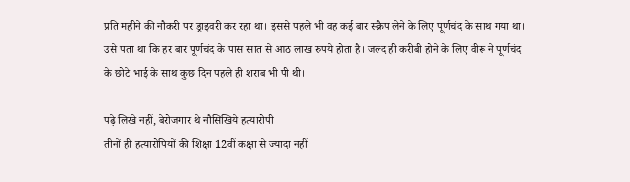प्रति महीने की नौकरी पर ड्राइवरी कर रहा था। इससे पहले भी वह कई बार स्क्रैप लेने के लिए पूर्णचंद के साथ गया था। उसे पता था कि हर बार पूर्णचंद के पास सात से आठ लाख रुपये होता है। जल्द ही करीबी होने के लिए वीरू ने पूर्णचंद के छोटे भाई के साथ कुछ दिन पहले ही शराब भी पी थी।

पढ़े लिखे नहीं, बेरोजगार थे नौसिखिये हत्यारोपी
तीनों ही हत्यारोपियों की शिक्षा 12वीं कक्षा से ज्यादा नहीं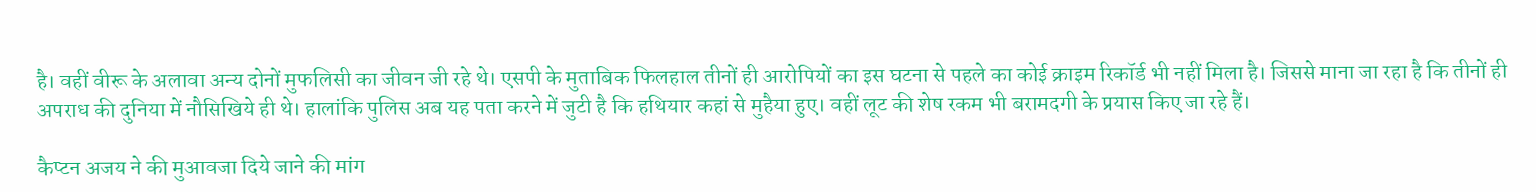है। वहीं वीरू के अलावा अन्य दोनों मुफलिसी का जीवन जी रहे थे। एसपी के मुताबिक फिलहाल तीनों ही आरोपियों का इस घटना से पहले का कोई क्राइम रिकॉर्ड भी नहीं मिला है। जिससे माना जा रहा है कि तीनों ही अपराध की दुनिया में नौसिखिये ही थे। हालांकि पुलिस अब यह पता करने में जुटी है कि हथियार कहां से मुहैया हुए। वहीं लूट की शेष रकम भी बरामदगी के प्रयास किए जा रहे हैं।

कैप्टन अजय ने की मुआवजा दिये जाने की मांग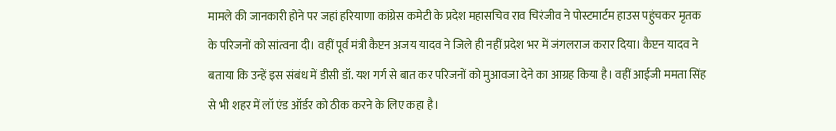मामले की जानकारी होने पर जहां हरियाणा कांग्रेस कमेटी के प्रदेश महासचिव राव चिरंजीव ने पोस्टमार्टम हाउस पहुंचकर मृतक के परिजनों को सांत्वना दी। वहीं पूर्व मंत्री कैप्टन अजय यादव ने जिले ही नहीं प्रदेश भर में जंगलराज करार दिया। कैप्टन यादव ने  बताया कि उन्हें इस संबंध में डीसी डॉ. यश गर्ग से बात कर परिजनों को मुआवजा देने का आग्रह किया है। वहीं आईजी ममता सिंह से भी शहर में लॉ एंड ऑर्डर को ठीक करने के लिए कहा है।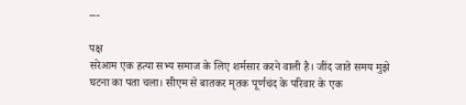---

पक्ष
सरेआम एक हत्या सभ्य समाज के लिए शर्मसार करने वाली है। जींद जाते समय मुझे घटना का पता चला। सीएम से बातकर मृतक पूर्णचंद के परिवार के एक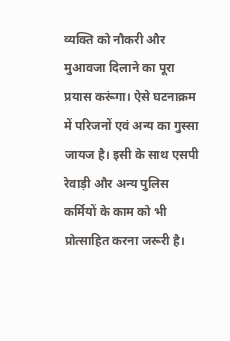व्यक्ति को नौकरी और मुआवजा दिलाने का पूरा प्रयास करूंगा। ऐसे घटनाक्रम में परिजनों एवं अन्य का गुस्सा जायज है। इसी के साथ एसपी रेवाड़ी और अन्य पुलिस कर्मियों के काम को भी प्रोत्साहित करना जरूरी है।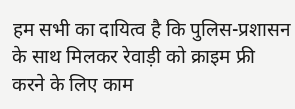हम सभी का दायित्व है कि पुलिस-प्रशासन के साथ मिलकर रेवाड़ी को क्राइम फ्री करने के लिए काम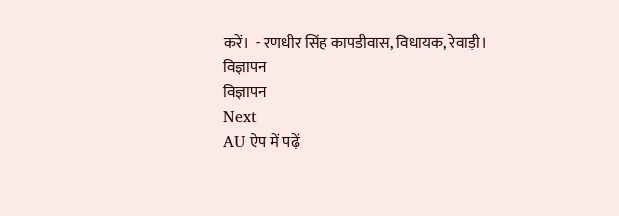करें।  - रणधीर सिंह कापडीवास, विधायक, रेवाड़ी।
विज्ञापन
विज्ञापन
Next
AU ऐप में पढ़ें